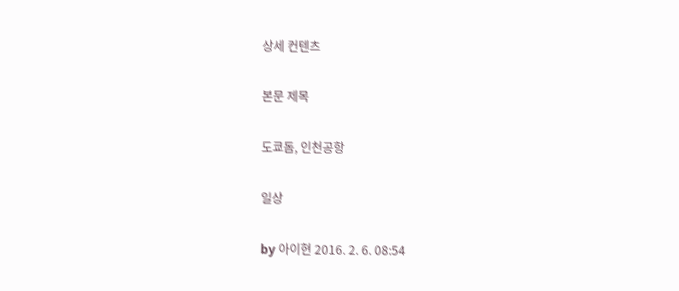상세 컨텐츠

본문 제목

도쿄돔, 인천공항

일상

by 아이현 2016. 2. 6. 08:54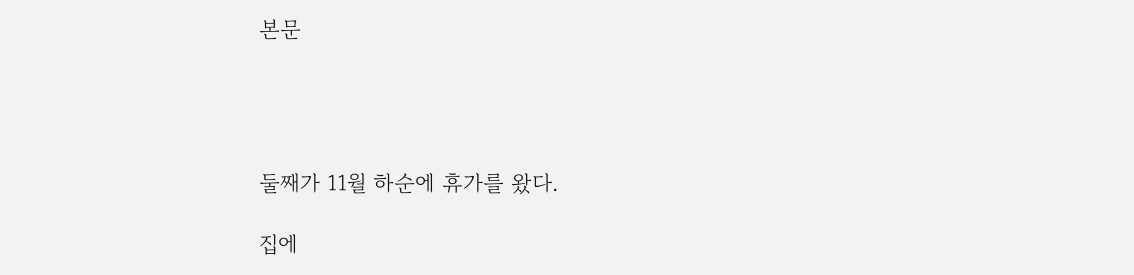본문




둘째가 11월 하순에 휴가를 왔다.

집에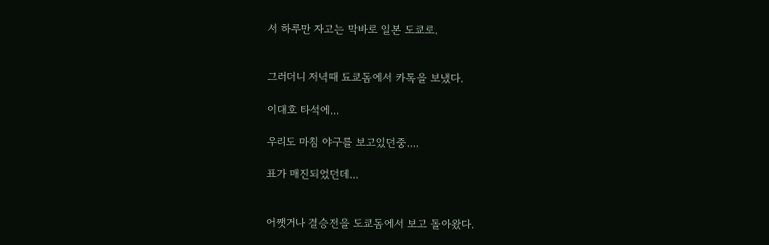서 하루만 자고는 막바로 일본 도쿄로.


그러더니 저녁때 됴쿄돔에서 카톡을 보냈다.

이대호 타석에...

우리도 마침 야구를 보고있던중....

표가 매진되었던데...


어쨋거나 결승전을 도쿄돔에서 보고 돌아왔다.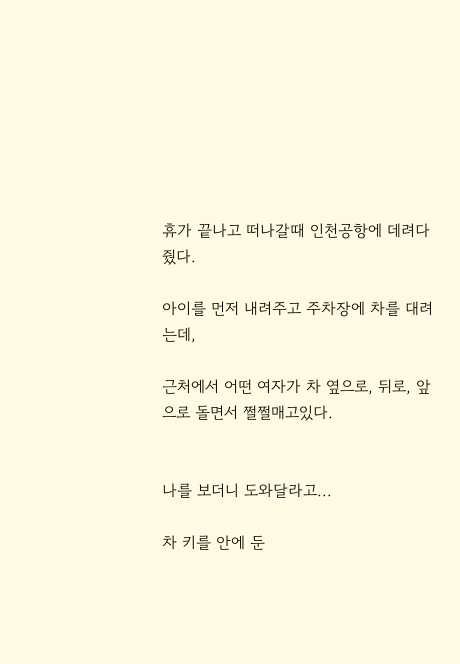휴가 끝나고 떠나갈때 인천공항에 데려다 줬다.

아이를 먼저 내려주고 주차장에 차를 대려는데,

근처에서 어떤 여자가 차 옆으로, 뒤로, 앞으로 돌면서 쩔쩔매고있다.


나를 보더니 도와달라고...

차 키를 안에 둔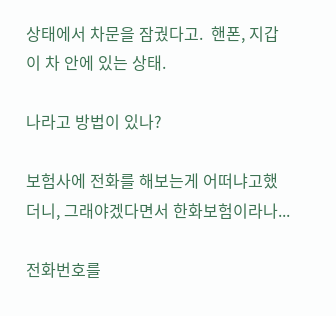상태에서 차문을 잠궜다고.  핸폰, 지갑이 차 안에 있는 상태.

나라고 방법이 있나?

보험사에 전화를 해보는게 어떠냐고했더니, 그래야겠다면서 한화보험이라나...

전화번호를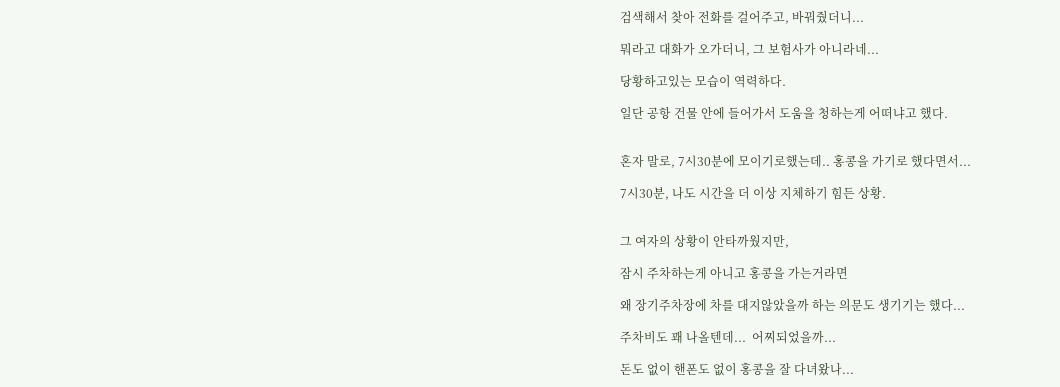검색해서 찾아 전화를 걸어주고, 바꿔줬더니...

뭐라고 대화가 오가더니, 그 보험사가 아니라네...

당황하고있는 모습이 역력하다.

일단 공항 건물 안에 들어가서 도움을 청하는게 어떠냐고 했다.


혼자 말로, 7시30분에 모이기로했는데.. 홍콩을 가기로 했다면서...

7시30분, 나도 시간을 더 이상 지체하기 힘든 상황.


그 여자의 상황이 안타까웠지만,

잠시 주차하는게 아니고 홍콩을 가는거라면

왜 장기주차장에 차를 대지않았을까 하는 의문도 생기기는 했다...

주차비도 꽤 나올텐데...  어찌되었을까...

돈도 없이 핸폰도 없이 홍콩을 잘 다녀왔나...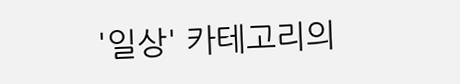'일상' 카테고리의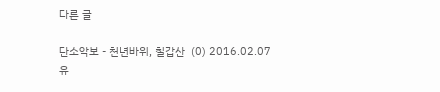다른 글

단소악보 - 천년바위, 칠갑산  (0) 2016.02.07
유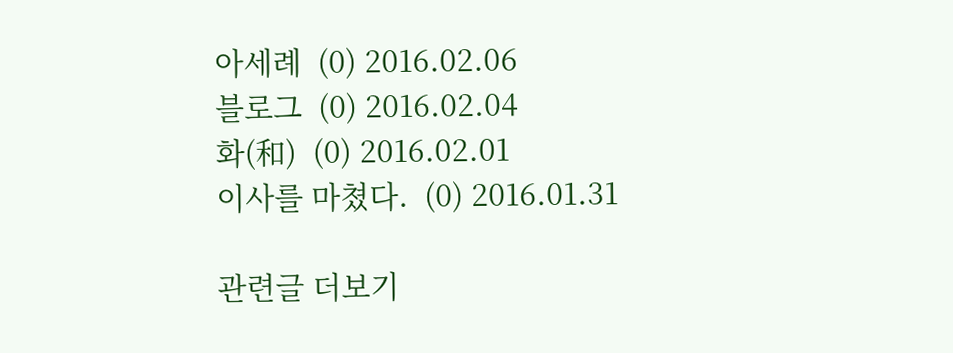아세례  (0) 2016.02.06
블로그  (0) 2016.02.04
화(和)  (0) 2016.02.01
이사를 마쳤다.  (0) 2016.01.31

관련글 더보기